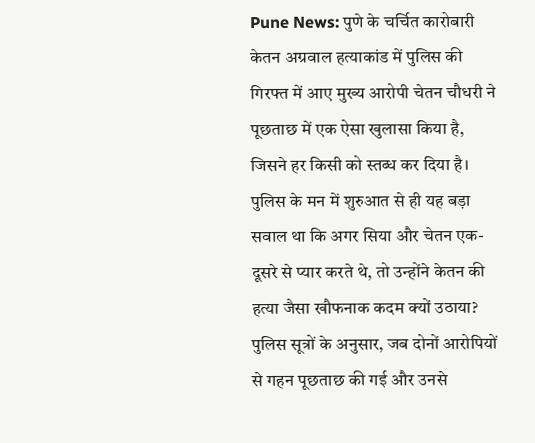Pune News: पुणे के चर्चित कारोबारी केतन अग्रवाल हत्याकांड में पुलिस की गिरफ्त में आए मुख्य आरोपी चेतन चौधरी ने पूछताछ में एक ऐसा खुलासा किया है, जिसने हर किसी को स्तब्ध कर दिया है। पुलिस के मन में शुरुआत से ही यह बड़ा सवाल था कि अगर सिया और चेतन एक-दूसरे से प्यार करते थे, तो उन्होंने केतन की हत्या जैसा खौफनाक कदम क्यों उठाया?
पुलिस सूत्रों के अनुसार, जब दोनों आरोपियों से गहन पूछताछ की गई और उनसे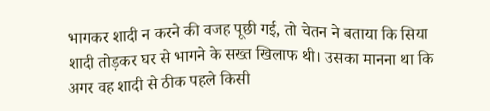भागकर शादी न करने की वजह पूछी गई, तो चेतन ने बताया कि सिया शादी तोड़कर घर से भागने के सख्त खिलाफ थी। उसका मानना था कि अगर वह शादी से ठीक पहले किसी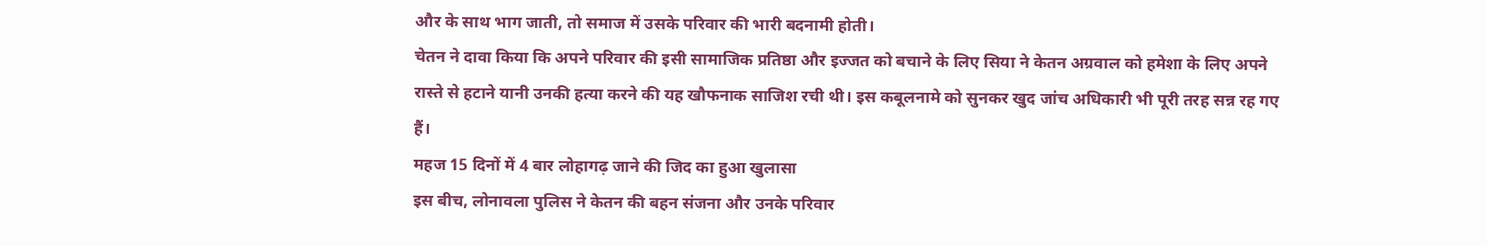और के साथ भाग जाती, तो समाज में उसके परिवार की भारी बदनामी होती।
चेतन ने दावा किया कि अपने परिवार की इसी सामाजिक प्रतिष्ठा और इज्जत को बचाने के लिए सिया ने केतन अग्रवाल को हमेशा के लिए अपने रास्ते से हटाने यानी उनकी हत्या करने की यह खौफनाक साजिश रची थी। इस कबूलनामे को सुनकर खुद जांच अधिकारी भी पूरी तरह सन्न रह गए हैं।
महज 15 दिनों में 4 बार लोहागढ़ जाने की जिद का हुआ खुलासा
इस बीच, लोनावला पुलिस ने केतन की बहन संजना और उनके परिवार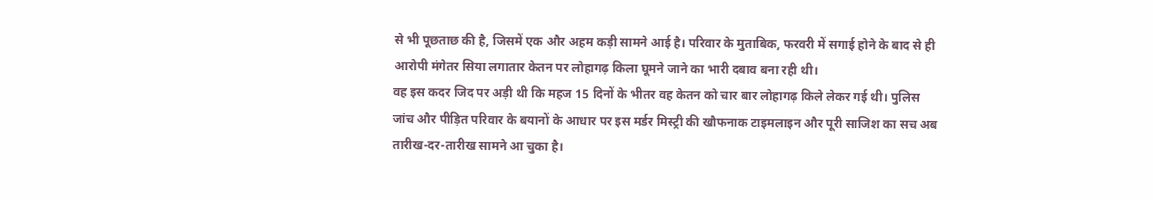से भी पूछताछ की है, जिसमें एक और अहम कड़ी सामने आई है। परिवार के मुताबिक, फरवरी में सगाई होने के बाद से ही आरोपी मंगेतर सिया लगातार केतन पर लोहागढ़ किला घूमने जाने का भारी दबाव बना रही थी।
वह इस कदर जिद पर अड़ी थी कि महज 15 दिनों के भीतर वह केतन को चार बार लोहागढ़ किले लेकर गई थी। पुलिस जांच और पीड़ित परिवार के बयानों के आधार पर इस मर्डर मिस्ट्री की खौफनाक टाइमलाइन और पूरी साजिश का सच अब तारीख-दर-तारीख सामने आ चुका है।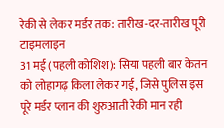रेकी से लेकर मर्डर तक: तारीख-दर-तारीख पूरी टाइमलाइन
31 मई (पहली कोशिश): सिया पहली बार केतन को लोहागढ़ किला लेकर गई, जिसे पुलिस इस पूरे मर्डर प्लान की शुरुआती रेकी मान रही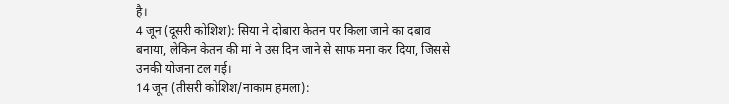है।
4 जून (दूसरी कोशिश): सिया ने दोबारा केतन पर किला जाने का दबाव बनाया, लेकिन केतन की मां ने उस दिन जाने से साफ मना कर दिया, जिससे उनकी योजना टल गई।
14 जून (तीसरी कोशिश/नाकाम हमला):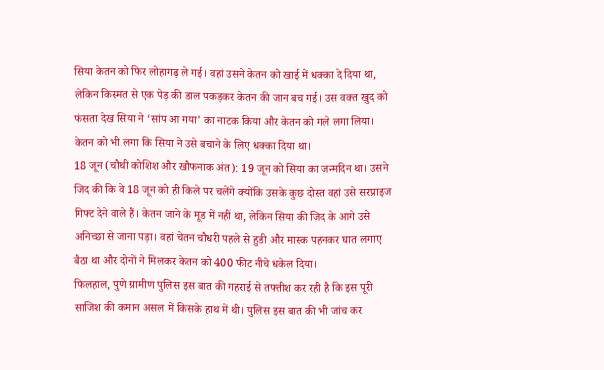सिया केतन को फिर लोहागढ़ ले गई। वहां उसने केतन को खाई में धक्का दे दिया था, लेकिन किस्मत से एक पेड़ की डाल पकड़कर केतन की जान बच गई। उस वक्त खुद को फंसता देख सिया ने ‘सांप आ गया’ का नाटक किया और केतन को गले लगा लिया। केतन को भी लगा कि सिया ने उसे बचाने के लिए धक्का दिया था।
18 जून (चौथी कोशिश और खौफनाक अंत): 19 जून को सिया का जन्मदिन था। उसने जिद की कि वे 18 जून को ही किले पर चलेंगे क्योंकि उसके कुछ दोस्त वहां उसे सरप्राइज गिफ्ट देने वाले हैं। केतन जाने के मूड में नहीं था, लेकिन सिया की जिद के आगे उसे अनिच्छा से जाना पड़ा। वहां चेतन चौधरी पहले से हुडी और मास्क पहनकर घात लगाए बैठा था और दोनों ने मिलकर केतन को 400 फीट नीचे धकेल दिया।
फिलहाल, पुणे ग्रामीण पुलिस इस बात की गहराई से तफ्तीश कर रही है कि इस पूरी साजिश की कमान असल में किसके हाथ में थी। पुलिस इस बात की भी जांच कर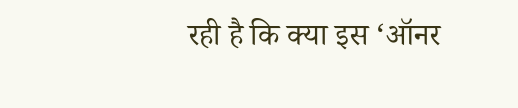रही है कि क्या इस ‘ऑनर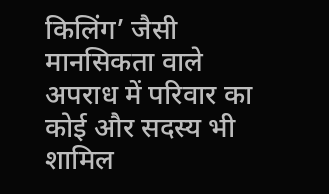किलिंग’ जैसी मानसिकता वाले अपराध में परिवार का कोई और सदस्य भी शामिल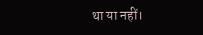था या नहीं।